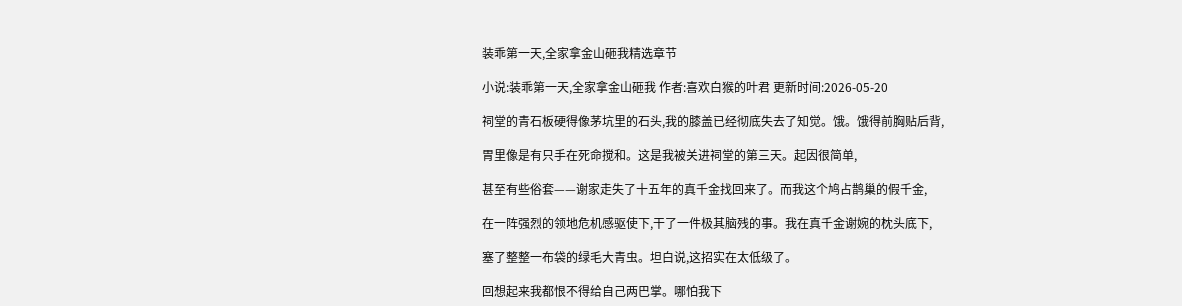装乖第一天,全家拿金山砸我精选章节

小说:装乖第一天,全家拿金山砸我 作者:喜欢白猴的叶君 更新时间:2026-05-20

祠堂的青石板硬得像茅坑里的石头,我的膝盖已经彻底失去了知觉。饿。饿得前胸贴后背,

胃里像是有只手在死命搅和。这是我被关进祠堂的第三天。起因很简单,

甚至有些俗套——谢家走失了十五年的真千金找回来了。而我这个鸠占鹊巢的假千金,

在一阵强烈的领地危机感驱使下,干了一件极其脑残的事。我在真千金谢婉的枕头底下,

塞了整整一布袋的绿毛大青虫。坦白说,这招实在太低级了。

回想起来我都恨不得给自己两巴掌。哪怕我下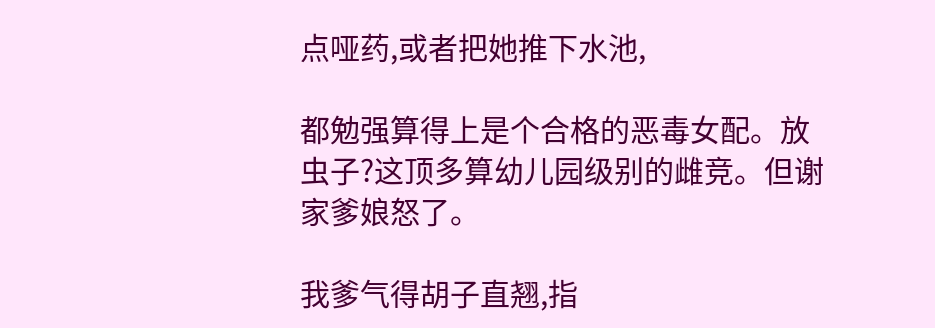点哑药,或者把她推下水池,

都勉强算得上是个合格的恶毒女配。放虫子?这顶多算幼儿园级别的雌竞。但谢家爹娘怒了。

我爹气得胡子直翘,指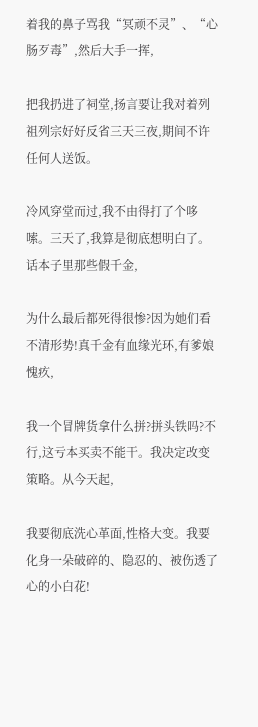着我的鼻子骂我“冥顽不灵”、“心肠歹毒”,然后大手一挥,

把我扔进了祠堂,扬言要让我对着列祖列宗好好反省三天三夜,期间不许任何人送饭。

冷风穿堂而过,我不由得打了个哆嗦。三天了,我算是彻底想明白了。话本子里那些假千金,

为什么最后都死得很惨?因为她们看不清形势!真千金有血缘光环,有爹娘愧疚,

我一个冒牌货拿什么拼?拼头铁吗?不行,这亏本买卖不能干。我决定改变策略。从今天起,

我要彻底洗心革面,性格大变。我要化身一朵破碎的、隐忍的、被伤透了心的小白花!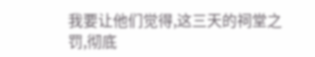我要让他们觉得,这三天的祠堂之罚,彻底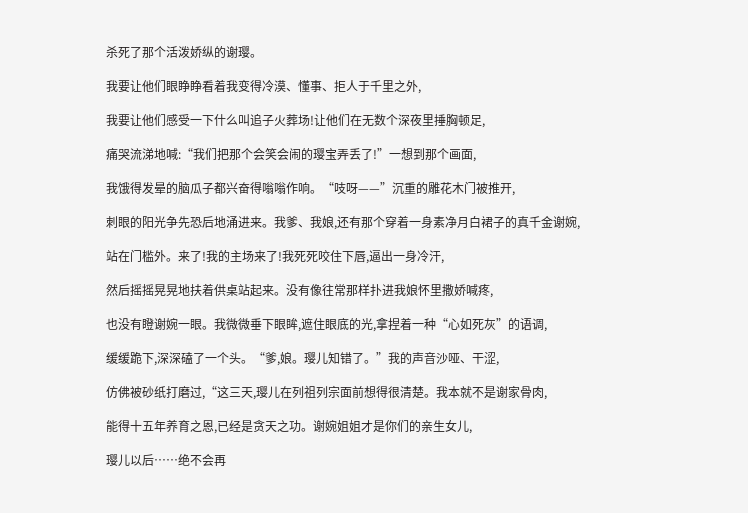杀死了那个活泼娇纵的谢璎。

我要让他们眼睁睁看着我变得冷漠、懂事、拒人于千里之外,

我要让他们感受一下什么叫追子火葬场!让他们在无数个深夜里捶胸顿足,

痛哭流涕地喊:“我们把那个会笑会闹的璎宝弄丢了!”一想到那个画面,

我饿得发晕的脑瓜子都兴奋得嗡嗡作响。“吱呀——”沉重的雕花木门被推开,

刺眼的阳光争先恐后地涌进来。我爹、我娘,还有那个穿着一身素净月白裙子的真千金谢婉,

站在门槛外。来了!我的主场来了!我死死咬住下唇,逼出一身冷汗,

然后摇摇晃晃地扶着供桌站起来。没有像往常那样扑进我娘怀里撒娇喊疼,

也没有瞪谢婉一眼。我微微垂下眼眸,遮住眼底的光,拿捏着一种“心如死灰”的语调,

缓缓跪下,深深磕了一个头。“爹,娘。璎儿知错了。”我的声音沙哑、干涩,

仿佛被砂纸打磨过,“这三天,璎儿在列祖列宗面前想得很清楚。我本就不是谢家骨肉,

能得十五年养育之恩,已经是贪天之功。谢婉姐姐才是你们的亲生女儿,

璎儿以后……绝不会再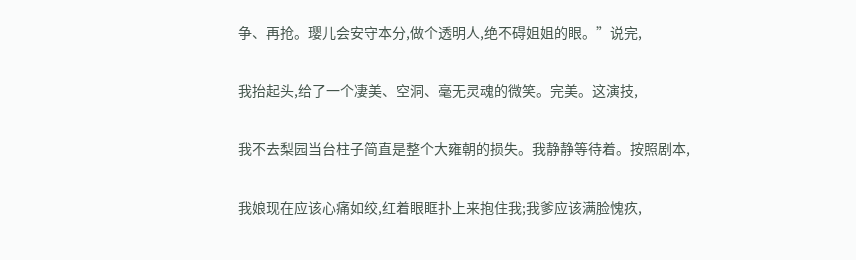争、再抢。璎儿会安守本分,做个透明人,绝不碍姐姐的眼。”说完,

我抬起头,给了一个凄美、空洞、毫无灵魂的微笑。完美。这演技,

我不去梨园当台柱子简直是整个大雍朝的损失。我静静等待着。按照剧本,

我娘现在应该心痛如绞,红着眼眶扑上来抱住我;我爹应该满脸愧疚,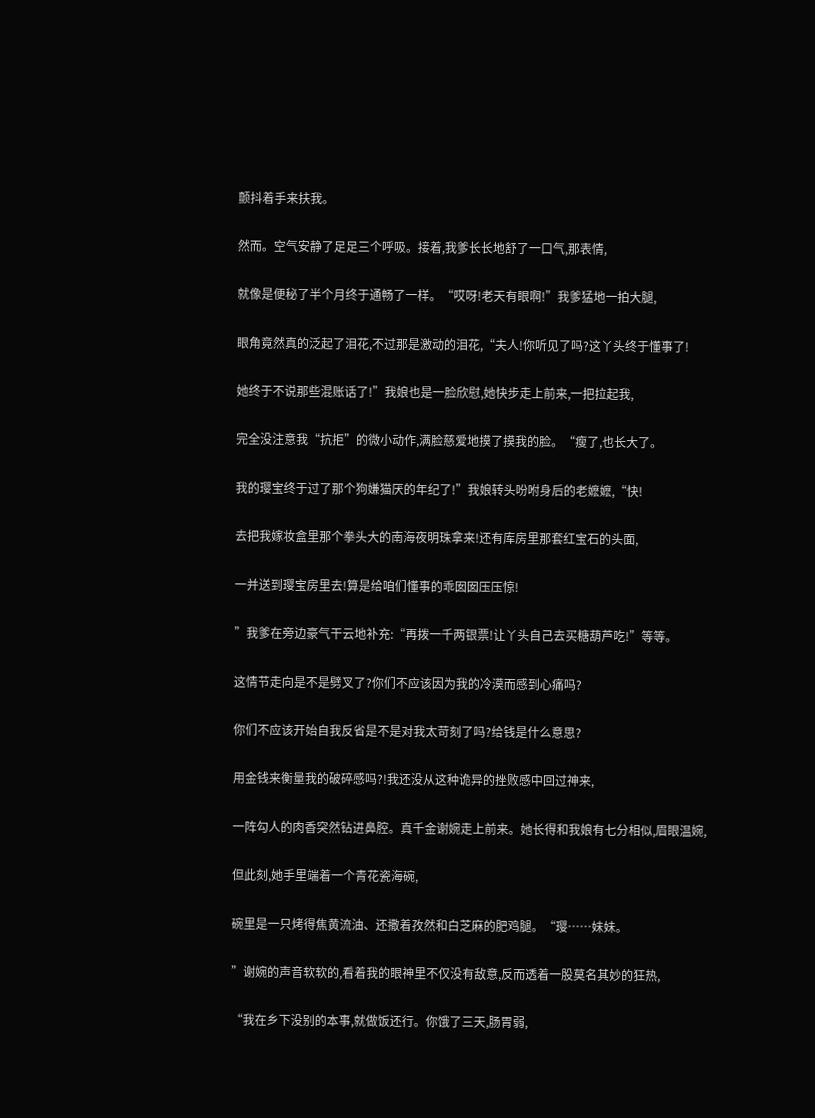颤抖着手来扶我。

然而。空气安静了足足三个呼吸。接着,我爹长长地舒了一口气,那表情,

就像是便秘了半个月终于通畅了一样。“哎呀!老天有眼啊!”我爹猛地一拍大腿,

眼角竟然真的泛起了泪花,不过那是激动的泪花,“夫人!你听见了吗?这丫头终于懂事了!

她终于不说那些混账话了!”我娘也是一脸欣慰,她快步走上前来,一把拉起我,

完全没注意我“抗拒”的微小动作,满脸慈爱地摸了摸我的脸。“瘦了,也长大了。

我的璎宝终于过了那个狗嫌猫厌的年纪了!”我娘转头吩咐身后的老嬷嬷,“快!

去把我嫁妆盒里那个拳头大的南海夜明珠拿来!还有库房里那套红宝石的头面,

一并送到璎宝房里去!算是给咱们懂事的乖囡囡压压惊!

”我爹在旁边豪气干云地补充:“再拨一千两银票!让丫头自己去买糖葫芦吃!”等等。

这情节走向是不是劈叉了?你们不应该因为我的冷漠而感到心痛吗?

你们不应该开始自我反省是不是对我太苛刻了吗?给钱是什么意思?

用金钱来衡量我的破碎感吗?!我还没从这种诡异的挫败感中回过神来,

一阵勾人的肉香突然钻进鼻腔。真千金谢婉走上前来。她长得和我娘有七分相似,眉眼温婉,

但此刻,她手里端着一个青花瓷海碗,

碗里是一只烤得焦黄流油、还撒着孜然和白芝麻的肥鸡腿。“璎……妹妹。

”谢婉的声音软软的,看着我的眼神里不仅没有敌意,反而透着一股莫名其妙的狂热,

“我在乡下没别的本事,就做饭还行。你饿了三天,肠胃弱,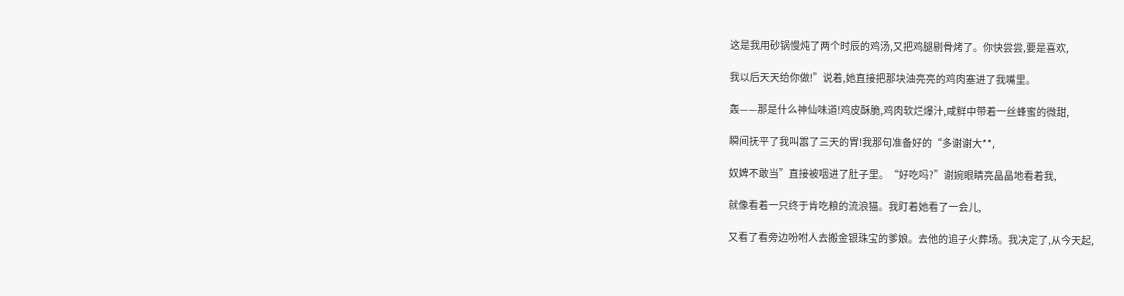这是我用砂锅慢炖了两个时辰的鸡汤,又把鸡腿剔骨烤了。你快尝尝,要是喜欢,

我以后天天给你做!”说着,她直接把那块油亮亮的鸡肉塞进了我嘴里。

轰——那是什么神仙味道!鸡皮酥脆,鸡肉软烂爆汁,咸鲜中带着一丝蜂蜜的微甜,

瞬间抚平了我叫嚣了三天的胃!我那句准备好的“多谢谢大**,

奴婢不敢当”直接被咽进了肚子里。“好吃吗?”谢婉眼睛亮晶晶地看着我,

就像看着一只终于肯吃粮的流浪猫。我盯着她看了一会儿,

又看了看旁边吩咐人去搬金银珠宝的爹娘。去他的追子火葬场。我决定了,从今天起,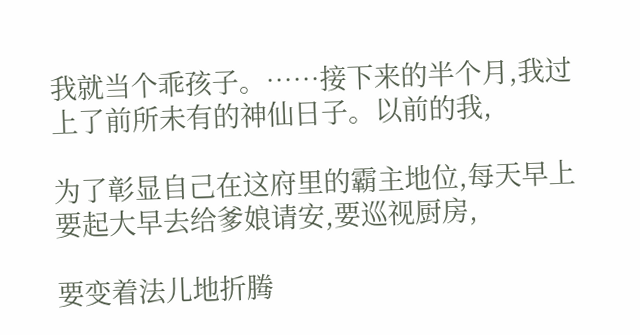我就当个乖孩子。……接下来的半个月,我过上了前所未有的神仙日子。以前的我,

为了彰显自己在这府里的霸主地位,每天早上要起大早去给爹娘请安,要巡视厨房,

要变着法儿地折腾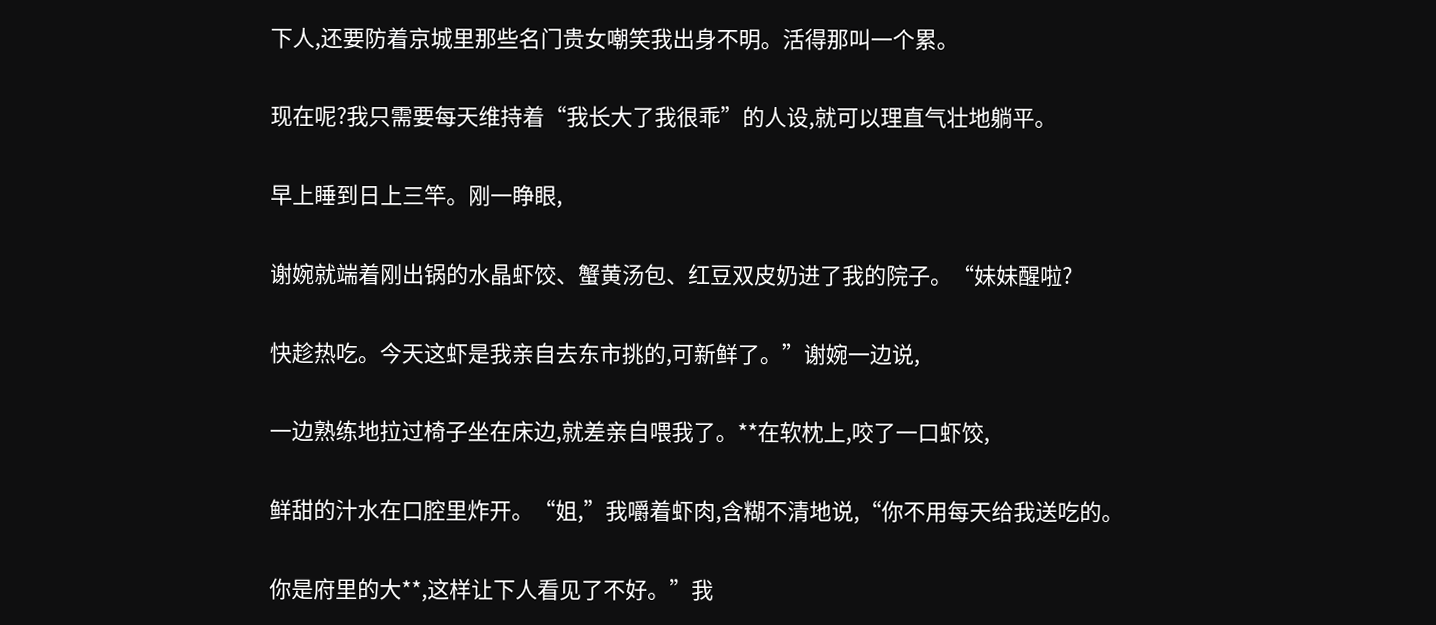下人,还要防着京城里那些名门贵女嘲笑我出身不明。活得那叫一个累。

现在呢?我只需要每天维持着“我长大了我很乖”的人设,就可以理直气壮地躺平。

早上睡到日上三竿。刚一睁眼,

谢婉就端着刚出锅的水晶虾饺、蟹黄汤包、红豆双皮奶进了我的院子。“妹妹醒啦?

快趁热吃。今天这虾是我亲自去东市挑的,可新鲜了。”谢婉一边说,

一边熟练地拉过椅子坐在床边,就差亲自喂我了。**在软枕上,咬了一口虾饺,

鲜甜的汁水在口腔里炸开。“姐,”我嚼着虾肉,含糊不清地说,“你不用每天给我送吃的。

你是府里的大**,这样让下人看见了不好。”我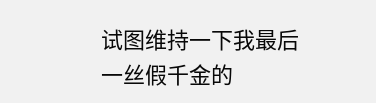试图维持一下我最后一丝假千金的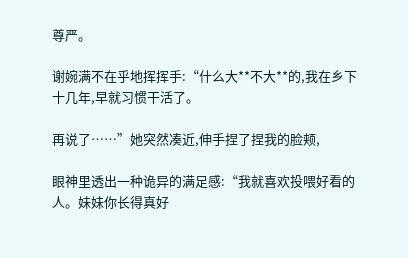尊严。

谢婉满不在乎地挥挥手:“什么大**不大**的,我在乡下十几年,早就习惯干活了。

再说了……”她突然凑近,伸手捏了捏我的脸颊,

眼神里透出一种诡异的满足感:“我就喜欢投喂好看的人。妹妹你长得真好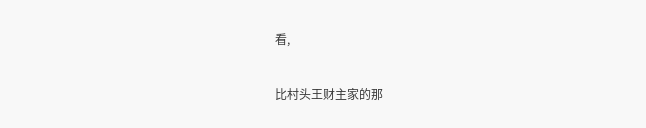看,

比村头王财主家的那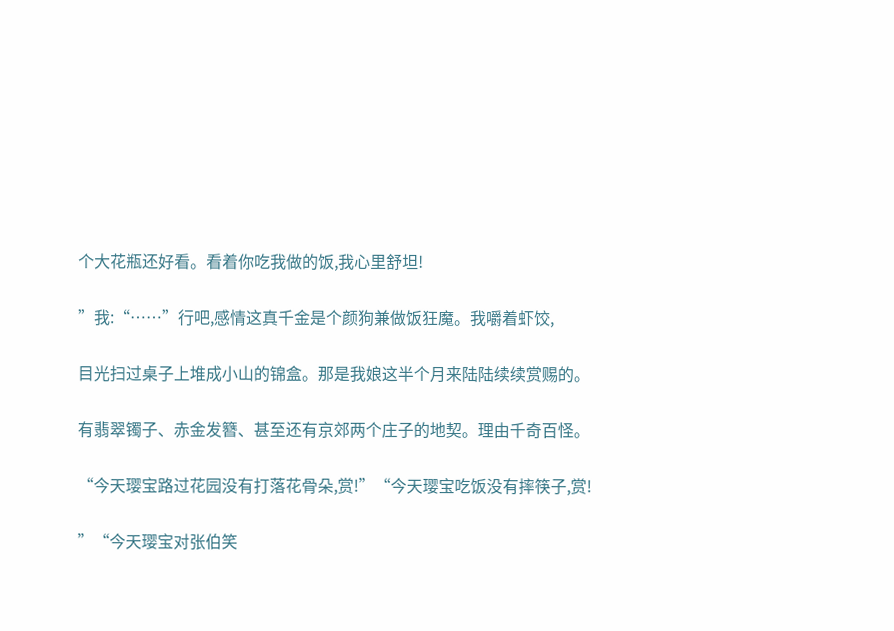个大花瓶还好看。看着你吃我做的饭,我心里舒坦!

”我:“……”行吧,感情这真千金是个颜狗兼做饭狂魔。我嚼着虾饺,

目光扫过桌子上堆成小山的锦盒。那是我娘这半个月来陆陆续续赏赐的。

有翡翠镯子、赤金发簪、甚至还有京郊两个庄子的地契。理由千奇百怪。

“今天璎宝路过花园没有打落花骨朵,赏!”“今天璎宝吃饭没有摔筷子,赏!

”“今天璎宝对张伯笑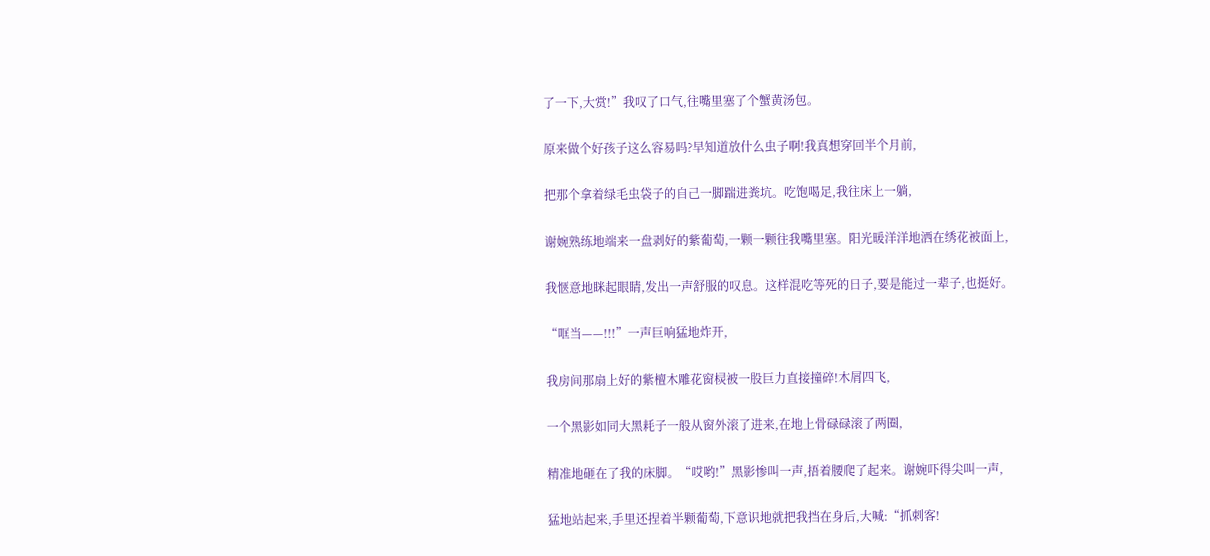了一下,大赏!”我叹了口气,往嘴里塞了个蟹黄汤包。

原来做个好孩子这么容易吗?早知道放什么虫子啊!我真想穿回半个月前,

把那个拿着绿毛虫袋子的自己一脚踹进粪坑。吃饱喝足,我往床上一躺,

谢婉熟练地端来一盘剥好的紫葡萄,一颗一颗往我嘴里塞。阳光暖洋洋地洒在绣花被面上,

我惬意地眯起眼睛,发出一声舒服的叹息。这样混吃等死的日子,要是能过一辈子,也挺好。

“哐当——!!!”一声巨响猛地炸开,

我房间那扇上好的紫檀木雕花窗棂被一股巨力直接撞碎!木屑四飞,

一个黑影如同大黑耗子一般从窗外滚了进来,在地上骨碌碌滚了两圈,

精准地砸在了我的床脚。“哎哟!”黑影惨叫一声,捂着腰爬了起来。谢婉吓得尖叫一声,

猛地站起来,手里还捏着半颗葡萄,下意识地就把我挡在身后,大喊:“抓刺客!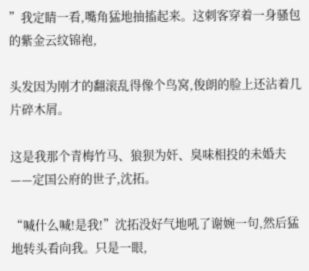”我定睛一看,嘴角猛地抽搐起来。这刺客穿着一身骚包的紫金云纹锦袍,

头发因为刚才的翻滚乱得像个鸟窝,俊朗的脸上还沾着几片碎木屑。

这是我那个青梅竹马、狼狈为奸、臭味相投的未婚夫——定国公府的世子,沈拓。

“喊什么喊!是我!”沈拓没好气地吼了谢婉一句,然后猛地转头看向我。只是一眼,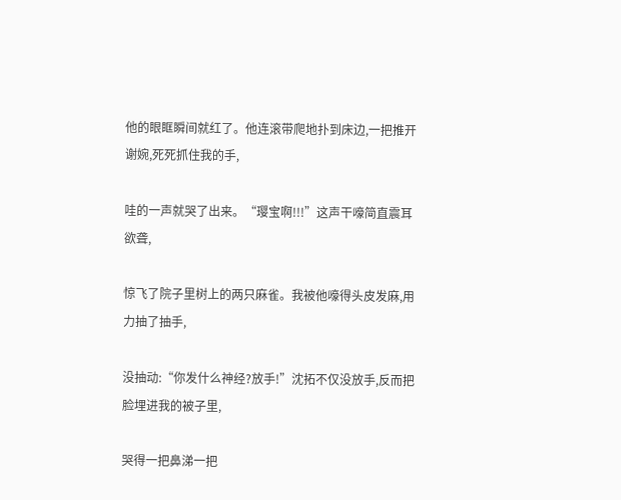他的眼眶瞬间就红了。他连滚带爬地扑到床边,一把推开谢婉,死死抓住我的手,

哇的一声就哭了出来。“璎宝啊!!!”这声干嚎简直震耳欲聋,

惊飞了院子里树上的两只麻雀。我被他嚎得头皮发麻,用力抽了抽手,

没抽动:“你发什么神经?放手!”沈拓不仅没放手,反而把脸埋进我的被子里,

哭得一把鼻涕一把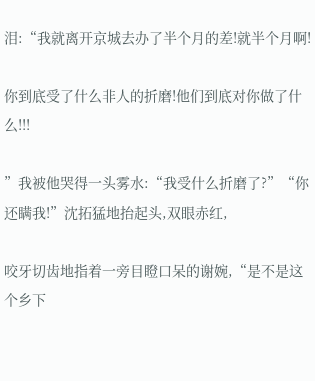泪:“我就离开京城去办了半个月的差!就半个月啊!

你到底受了什么非人的折磨!他们到底对你做了什么!!!

”我被他哭得一头雾水:“我受什么折磨了?”“你还瞒我!”沈拓猛地抬起头,双眼赤红,

咬牙切齿地指着一旁目瞪口呆的谢婉,“是不是这个乡下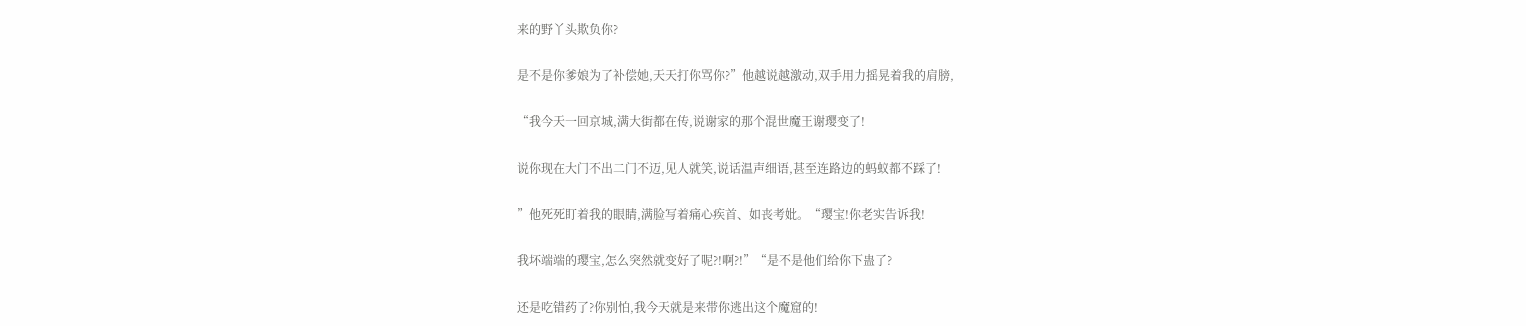来的野丫头欺负你?

是不是你爹娘为了补偿她,天天打你骂你?”他越说越激动,双手用力摇晃着我的肩膀,

“我今天一回京城,满大街都在传,说谢家的那个混世魔王谢璎变了!

说你现在大门不出二门不迈,见人就笑,说话温声细语,甚至连路边的蚂蚁都不踩了!

”他死死盯着我的眼睛,满脸写着痛心疾首、如丧考妣。“璎宝!你老实告诉我!

我坏端端的璎宝,怎么突然就变好了呢?!啊?!”“是不是他们给你下蛊了?

还是吃错药了?你别怕,我今天就是来带你逃出这个魔窟的!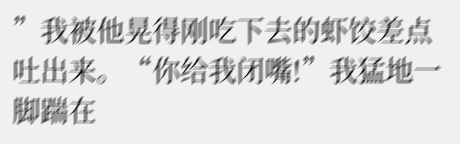”我被他晃得刚吃下去的虾饺差点吐出来。“你给我闭嘴!”我猛地一脚踹在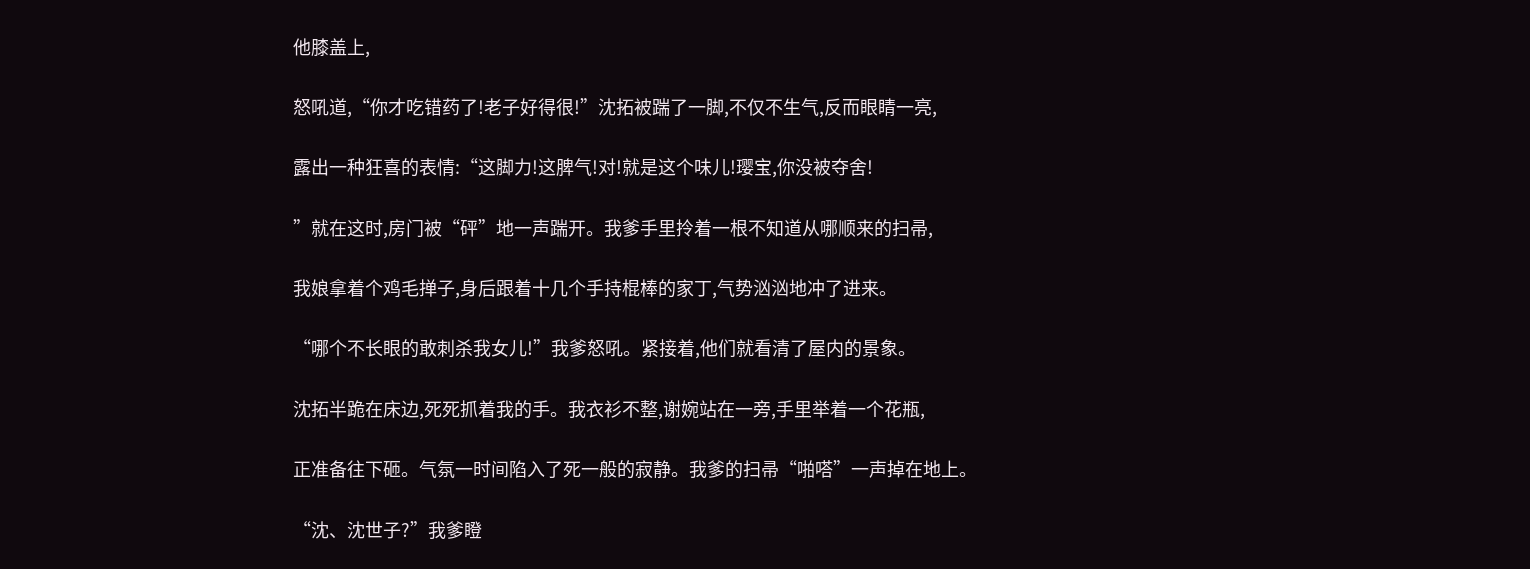他膝盖上,

怒吼道,“你才吃错药了!老子好得很!”沈拓被踹了一脚,不仅不生气,反而眼睛一亮,

露出一种狂喜的表情:“这脚力!这脾气!对!就是这个味儿!璎宝,你没被夺舍!

”就在这时,房门被“砰”地一声踹开。我爹手里拎着一根不知道从哪顺来的扫帚,

我娘拿着个鸡毛掸子,身后跟着十几个手持棍棒的家丁,气势汹汹地冲了进来。

“哪个不长眼的敢刺杀我女儿!”我爹怒吼。紧接着,他们就看清了屋内的景象。

沈拓半跪在床边,死死抓着我的手。我衣衫不整,谢婉站在一旁,手里举着一个花瓶,

正准备往下砸。气氛一时间陷入了死一般的寂静。我爹的扫帚“啪嗒”一声掉在地上。

“沈、沈世子?”我爹瞪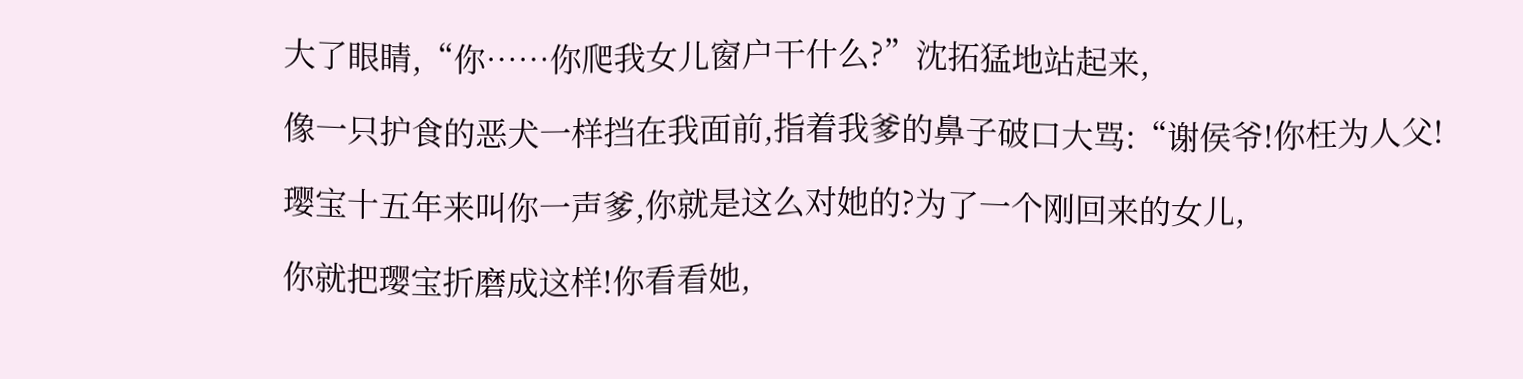大了眼睛,“你……你爬我女儿窗户干什么?”沈拓猛地站起来,

像一只护食的恶犬一样挡在我面前,指着我爹的鼻子破口大骂:“谢侯爷!你枉为人父!

璎宝十五年来叫你一声爹,你就是这么对她的?为了一个刚回来的女儿,

你就把璎宝折磨成这样!你看看她,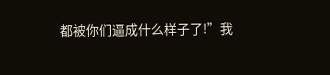都被你们逼成什么样子了!”我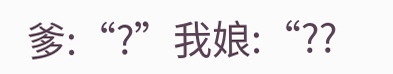爹:“?”我娘:“??